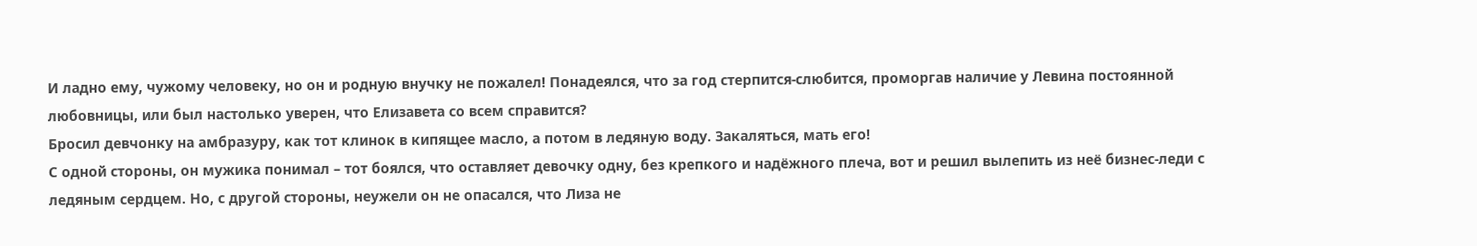И ладно ему, чужому человеку, но он и родную внучку не пожалел! Понадеялся, что за год стерпится-слюбится, проморгав наличие у Левина постоянной любовницы, или был настолько уверен, что Елизавета со всем справится?
Бросил девчонку на амбразуру, как тот клинок в кипящее масло, а потом в ледяную воду. Закаляться, мать его!
С одной стороны, он мужика понимал – тот боялся, что оставляет девочку одну, без крепкого и надёжного плеча, вот и решил вылепить из неё бизнес-леди с ледяным сердцем. Но, с другой стороны, неужели он не опасался, что Лиза не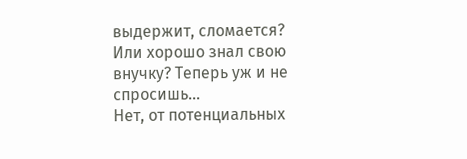выдержит, сломается?
Или хорошо знал свою внучку? Теперь уж и не спросишь…
Нет, от потенциальных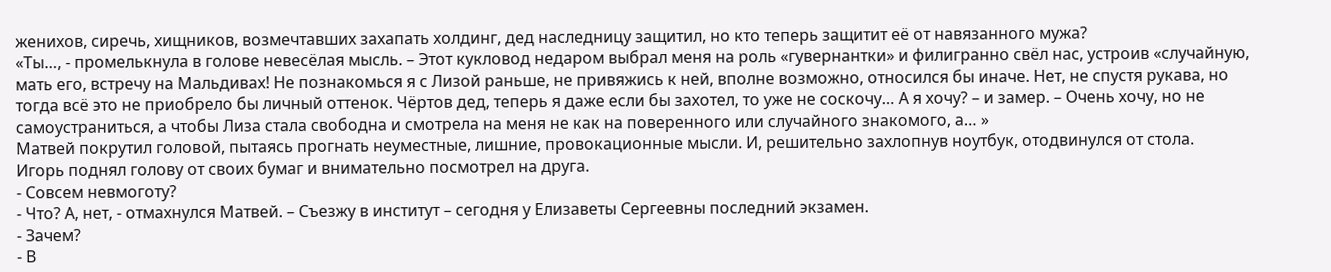женихов, сиречь, хищников, возмечтавших захапать холдинг, дед наследницу защитил, но кто теперь защитит её от навязанного мужа?
«Ты…, - промелькнула в голове невесёлая мысль. – Этот кукловод недаром выбрал меня на роль «гувернантки» и филигранно свёл нас, устроив «случайную, мать его, встречу на Мальдивах! Не познакомься я с Лизой раньше, не привяжись к ней, вполне возможно, относился бы иначе. Нет, не спустя рукава, но тогда всё это не приобрело бы личный оттенок. Чёртов дед, теперь я даже если бы захотел, то уже не соскочу… А я хочу? – и замер. – Очень хочу, но не самоустраниться, а чтобы Лиза стала свободна и смотрела на меня не как на поверенного или случайного знакомого, а… »
Матвей покрутил головой, пытаясь прогнать неуместные, лишние, провокационные мысли. И, решительно захлопнув ноутбук, отодвинулся от стола.
Игорь поднял голову от своих бумаг и внимательно посмотрел на друга.
- Совсем невмоготу?
- Что? А, нет, - отмахнулся Матвей. – Съезжу в институт – сегодня у Елизаветы Сергеевны последний экзамен.
- Зачем?
- В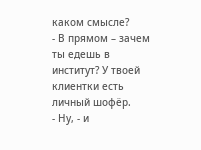каком смысле?
- В прямом – зачем ты едешь в институт? У твоей клиентки есть личный шофёр.
- Ну, - и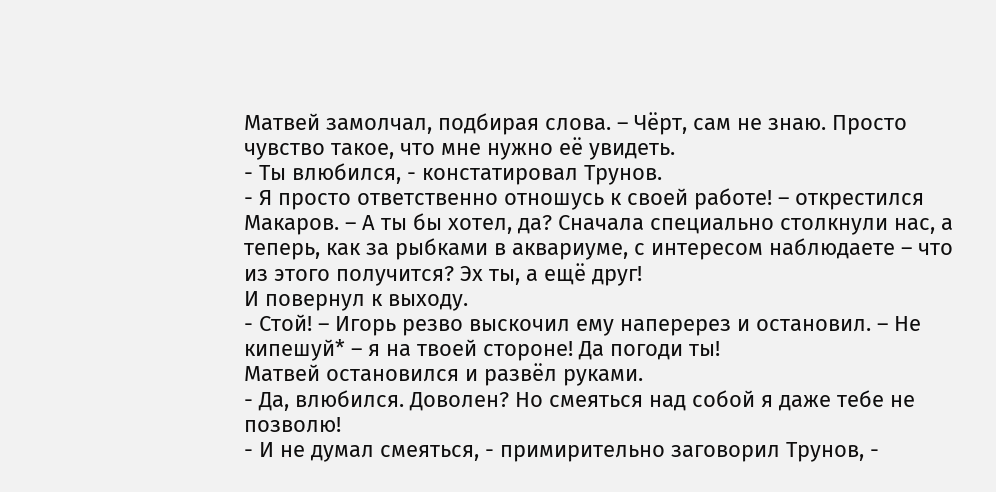Матвей замолчал, подбирая слова. – Чёрт, сам не знаю. Просто чувство такое, что мне нужно её увидеть.
- Ты влюбился, - констатировал Трунов.
- Я просто ответственно отношусь к своей работе! – открестился Макаров. – А ты бы хотел, да? Сначала специально столкнули нас, а теперь, как за рыбками в аквариуме, с интересом наблюдаете – что из этого получится? Эх ты, а ещё друг!
И повернул к выходу.
- Стой! – Игорь резво выскочил ему наперерез и остановил. – Не кипешуй* – я на твоей стороне! Да погоди ты!
Матвей остановился и развёл руками.
- Да, влюбился. Доволен? Но смеяться над собой я даже тебе не позволю!
- И не думал смеяться, - примирительно заговорил Трунов, -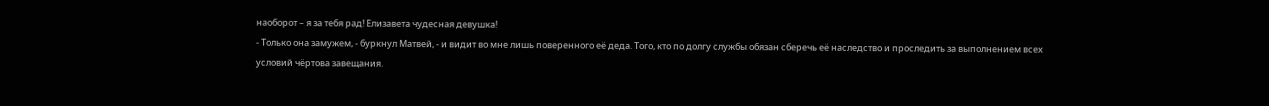наоборот – я за тебя рад! Елизавета чудесная девушка!
- Только она замужем, - буркнул Матвей, - и видит во мне лишь поверенного её деда. Того, кто по долгу службы обязан сберечь её наследство и проследить за выполнением всех условий чёртова завещания.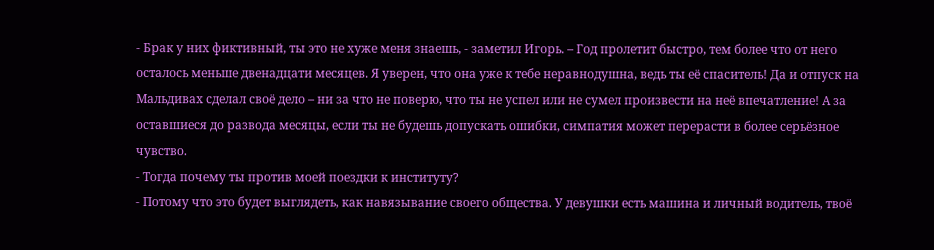- Брак у них фиктивный, ты это не хуже меня знаешь, - заметил Игорь. – Год пролетит быстро, тем более что от него осталось меньше двенадцати месяцев. Я уверен, что она уже к тебе неравнодушна, ведь ты её спаситель! Да и отпуск на Мальдивах сделал своё дело – ни за что не поверю, что ты не успел или не сумел произвести на неё впечатление! А за оставшиеся до развода месяцы, если ты не будешь допускать ошибки, симпатия может перерасти в более серьёзное чувство.
- Тогда почему ты против моей поездки к институту?
- Потому что это будет выглядеть, как навязывание своего общества. У девушки есть машина и личный водитель, твоё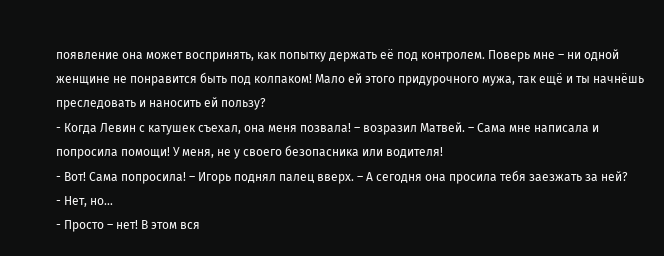появление она может воспринять, как попытку держать её под контролем. Поверь мне – ни одной женщине не понравится быть под колпаком! Мало ей этого придурочного мужа, так ещё и ты начнёшь преследовать и наносить ей пользу?
- Когда Левин с катушек съехал, она меня позвала! – возразил Матвей. – Сама мне написала и попросила помощи! У меня, не у своего безопасника или водителя!
- Вот! Сама попросила! – Игорь поднял палец вверх. – А сегодня она просила тебя заезжать за ней?
- Нет, но…
- Просто – нет! В этом вся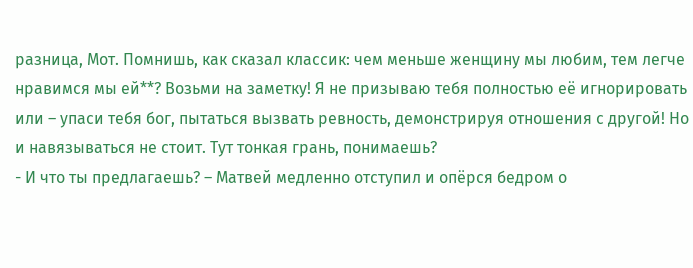разница, Мот. Помнишь, как сказал классик: чем меньше женщину мы любим, тем легче нравимся мы ей**? Возьми на заметку! Я не призываю тебя полностью её игнорировать или – упаси тебя бог, пытаться вызвать ревность, демонстрируя отношения с другой! Но и навязываться не стоит. Тут тонкая грань, понимаешь?
- И что ты предлагаешь? – Матвей медленно отступил и опёрся бедром о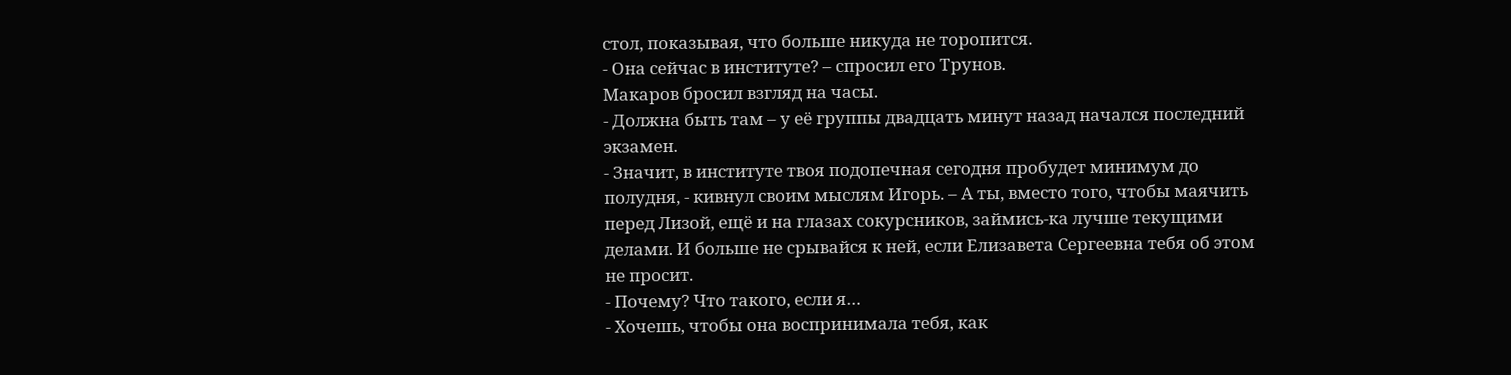стол, показывая, что больше никуда не торопится.
- Она сейчас в институте? – спросил его Трунов.
Макаров бросил взгляд на часы.
- Должна быть там – у её группы двадцать минут назад начался последний экзамен.
- Значит, в институте твоя подопечная сегодня пробудет минимум до полудня, - кивнул своим мыслям Игорь. – А ты, вместо того, чтобы маячить перед Лизой, ещё и на глазах сокурсников, займись-ка лучше текущими делами. И больше не срывайся к ней, если Елизавета Сергеевна тебя об этом не просит.
- Почему? Что такого, если я…
- Хочешь, чтобы она воспринимала тебя, как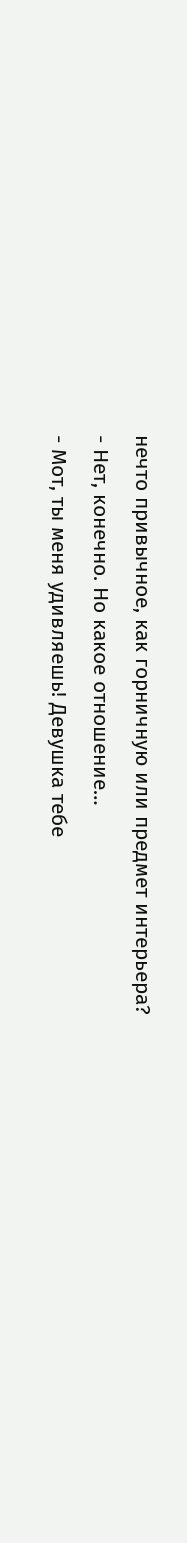нечто привычное, как горничную или предмет интерьера?
- Нет, конечно. Но какое отношение…
- Мот, ты меня удивляешь! Девушка тебе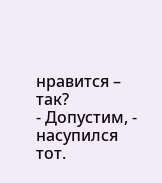нравится – так?
- Допустим, - насупился тот.